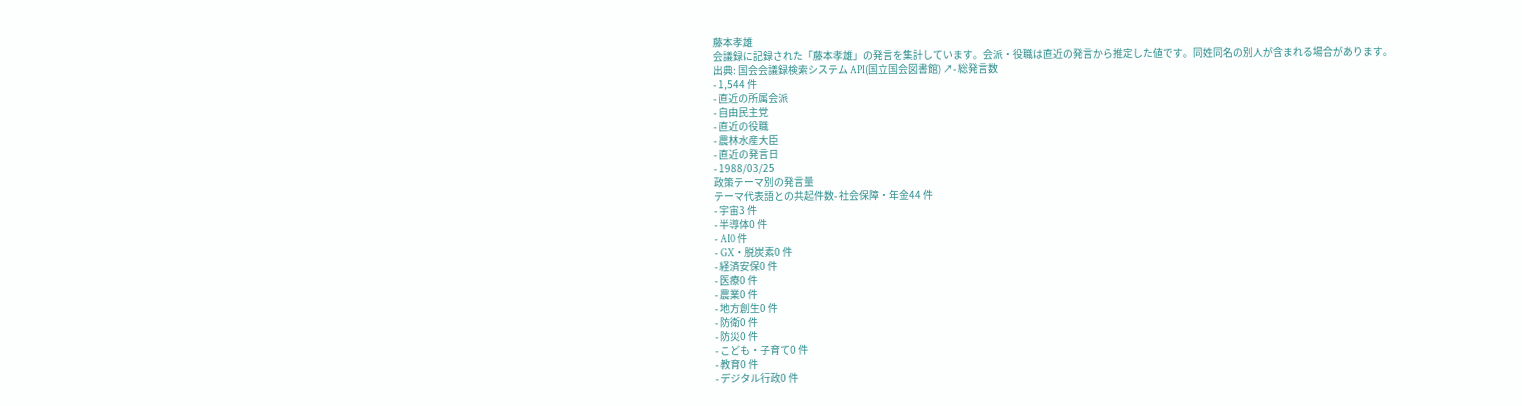藤本孝雄
会議録に記録された「藤本孝雄」の発言を集計しています。会派・役職は直近の発言から推定した値です。同姓同名の別人が含まれる場合があります。
出典: 国会会議録検索システム API(国立国会図書館) ↗- 総発言数
- 1,544 件
- 直近の所属会派
- 自由民主党
- 直近の役職
- 農林水産大臣
- 直近の発言日
- 1988/03/25
政策テーマ別の発言量
テーマ代表語との共起件数- 社会保障・年金44 件
- 宇宙3 件
- 半導体0 件
- AI0 件
- GX・脱炭素0 件
- 経済安保0 件
- 医療0 件
- 農業0 件
- 地方創生0 件
- 防衛0 件
- 防災0 件
- こども・子育て0 件
- 教育0 件
- デジタル行政0 件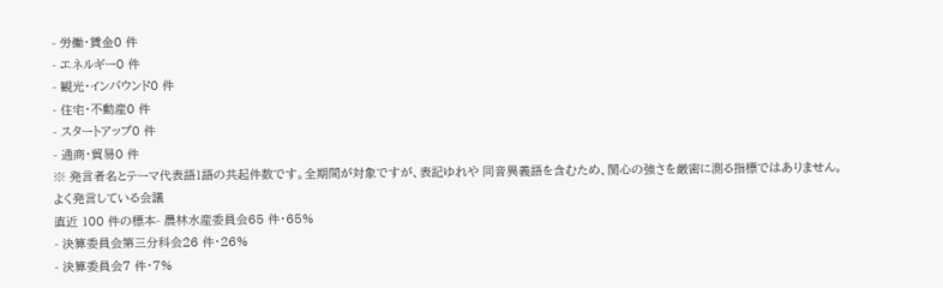- 労働・賃金0 件
- エネルギー0 件
- 観光・インバウンド0 件
- 住宅・不動産0 件
- スタートアップ0 件
- 通商・貿易0 件
※ 発言者名とテーマ代表語1語の共起件数です。全期間が対象ですが、表記ゆれや 同音異義語を含むため、関心の強さを厳密に測る指標ではありません。
よく発言している会議
直近 100 件の標本- 農林水産委員会65 件・65%
- 決算委員会第三分科会26 件・26%
- 決算委員会7 件・7%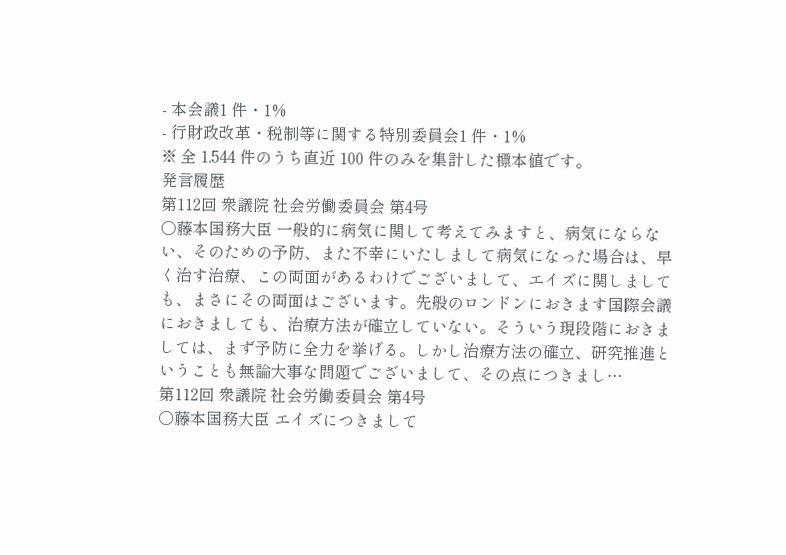- 本会議1 件・1%
- 行財政改革・税制等に関する特別委員会1 件・1%
※ 全 1,544 件のうち直近 100 件のみを集計した標本値です。
発言履歴
第112回 衆議院 社会労働委員会 第4号
○藤本国務大臣 一般的に病気に関して考えてみますと、病気にならない、そのための予防、また不幸にいたしまして病気になった場合は、早く治す治療、この両面があるわけでございまして、エイズに関しましても、まさにその両面はございます。先般のロンドンにおきます国際会議におきましても、治療方法が確立していない。そういう現段階におきましては、まず予防に全力を挙げる。しかし治療方法の確立、研究推進ということも無論大事な問題でございまして、その点につきまし…
第112回 衆議院 社会労働委員会 第4号
○藤本国務大臣 エイズにつきまして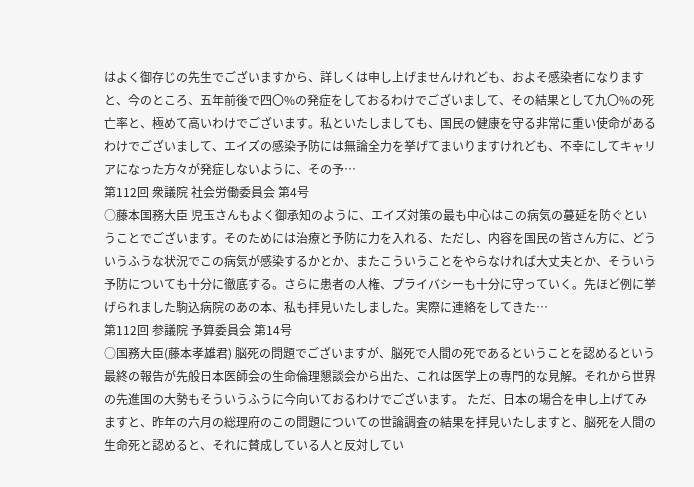はよく御存じの先生でございますから、詳しくは申し上げませんけれども、およそ感染者になりますと、今のところ、五年前後で四〇%の発症をしておるわけでございまして、その結果として九〇%の死亡率と、極めて高いわけでございます。私といたしましても、国民の健康を守る非常に重い使命があるわけでございまして、エイズの感染予防には無論全力を挙げてまいりますけれども、不幸にしてキャリアになった方々が発症しないように、その予…
第112回 衆議院 社会労働委員会 第4号
○藤本国務大臣 児玉さんもよく御承知のように、エイズ対策の最も中心はこの病気の蔓延を防ぐということでございます。そのためには治療と予防に力を入れる、ただし、内容を国民の皆さん方に、どういうふうな状況でこの病気が感染するかとか、またこういうことをやらなければ大丈夫とか、そういう予防についても十分に徹底する。さらに患者の人権、プライバシーも十分に守っていく。先ほど例に挙げられました駒込病院のあの本、私も拝見いたしました。実際に連絡をしてきた…
第112回 参議院 予算委員会 第14号
○国務大臣(藤本孝雄君) 脳死の問題でございますが、脳死で人間の死であるということを認めるという最終の報告が先般日本医師会の生命倫理懇談会から出た、これは医学上の専門的な見解。それから世界の先進国の大勢もそういうふうに今向いておるわけでございます。 ただ、日本の場合を申し上げてみますと、昨年の六月の総理府のこの問題についての世論調査の結果を拝見いたしますと、脳死を人間の生命死と認めると、それに賛成している人と反対してい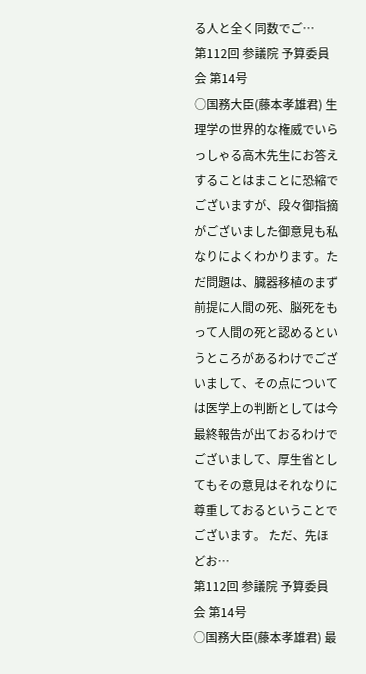る人と全く同数でご…
第112回 参議院 予算委員会 第14号
○国務大臣(藤本孝雄君) 生理学の世界的な権威でいらっしゃる高木先生にお答えすることはまことに恐縮でございますが、段々御指摘がございました御意見も私なりによくわかります。ただ問題は、臓器移植のまず前提に人間の死、脳死をもって人間の死と認めるというところがあるわけでございまして、その点については医学上の判断としては今最終報告が出ておるわけでございまして、厚生省としてもその意見はそれなりに尊重しておるということでございます。 ただ、先ほどお…
第112回 参議院 予算委員会 第14号
○国務大臣(藤本孝雄君) 最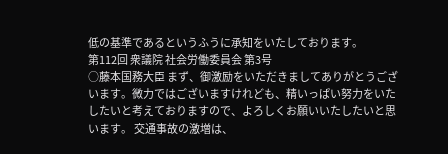低の基準であるというふうに承知をいたしております。
第112回 衆議院 社会労働委員会 第3号
○藤本国務大臣 まず、御激励をいただきましてありがとうございます。微力ではございますけれども、精いっぱい努力をいたしたいと考えておりますので、よろしくお願いいたしたいと思います。 交通事故の激増は、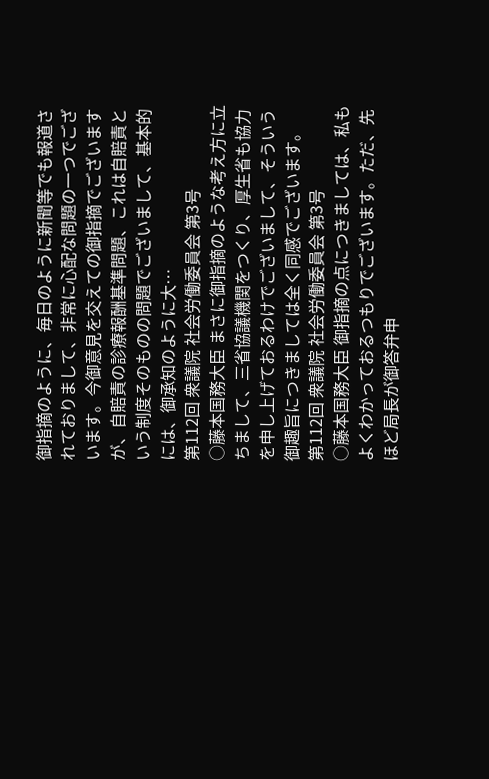御指摘のように、毎日のように新聞等でも報道されておりまして、非常に心配な問題の一つでございます。今御意見を交えての御指摘でございますが、自賠責の診療報酬基準問題、これは自賠責という制度そのものの問題でございまして、基本的には、御承知のように大…
第112回 衆議院 社会労働委員会 第3号
○藤本国務大臣 まさに御指摘のような考え方に立ちまして、三省協議機関をつくり、厚生省も協力を申し上げておるわけでございまして、そういう御趣旨につきましては全く同感でございます。
第112回 衆議院 社会労働委員会 第3号
○藤本国務大臣 御指摘の点につきましては、私もよくわかっておるつもりでございます。ただ、先ほど局長が御答弁申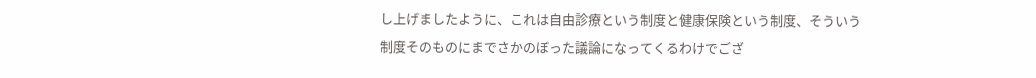し上げましたように、これは自由診療という制度と健康保険という制度、そういう制度そのものにまでさかのぼった議論になってくるわけでござ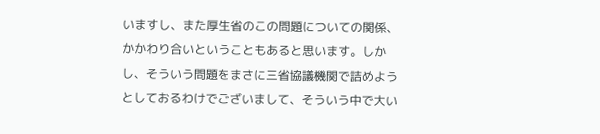いますし、また厚生省のこの問題についての関係、かかわり合いということもあると思います。しかし、そういう問題をまさに三省協議機関で詰めようとしておるわけでございまして、そういう中で大い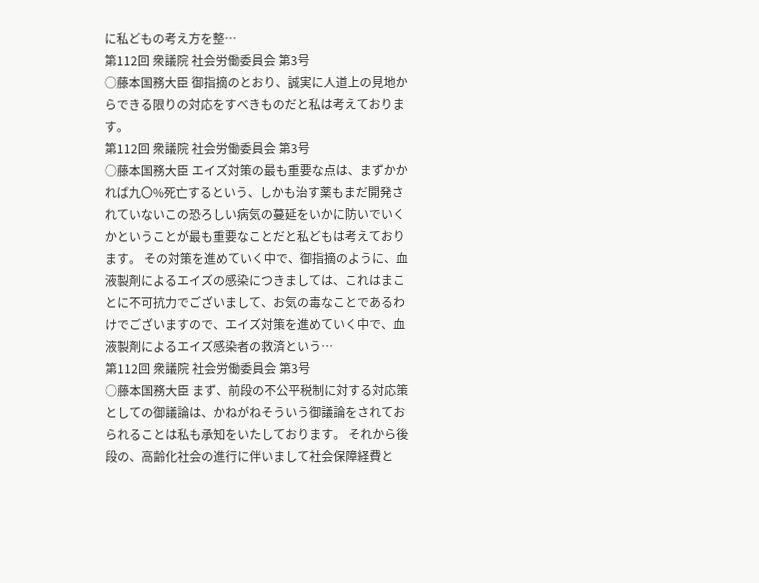に私どもの考え方を整…
第112回 衆議院 社会労働委員会 第3号
○藤本国務大臣 御指摘のとおり、誠実に人道上の見地からできる限りの対応をすべきものだと私は考えております。
第112回 衆議院 社会労働委員会 第3号
○藤本国務大臣 エイズ対策の最も重要な点は、まずかかれば九〇%死亡するという、しかも治す薬もまだ開発されていないこの恐ろしい病気の蔓延をいかに防いでいくかということが最も重要なことだと私どもは考えております。 その対策を進めていく中で、御指摘のように、血液製剤によるエイズの感染につきましては、これはまことに不可抗力でございまして、お気の毒なことであるわけでございますので、エイズ対策を進めていく中で、血液製剤によるエイズ感染者の救済という…
第112回 衆議院 社会労働委員会 第3号
○藤本国務大臣 まず、前段の不公平税制に対する対応策としての御議論は、かねがねそういう御議論をされておられることは私も承知をいたしております。 それから後段の、高齢化社会の進行に伴いまして社会保障経費と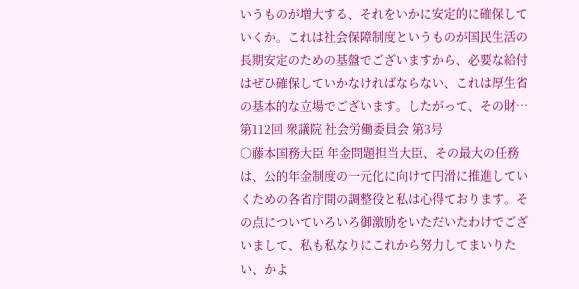いうものが増大する、それをいかに安定的に確保していくか。これは社会保障制度というものが国民生活の長期安定のための基盤でございますから、必要な給付はぜひ確保していかなければならない、これは厚生省の基本的な立場でございます。したがって、その財…
第112回 衆議院 社会労働委員会 第3号
○藤本国務大臣 年金問題担当大臣、その最大の任務は、公的年金制度の一元化に向けて円滑に推進していくための各省庁間の調整役と私は心得ております。その点についていろいろ御激励をいただいたわけでございまして、私も私なりにこれから努力してまいりたい、かよ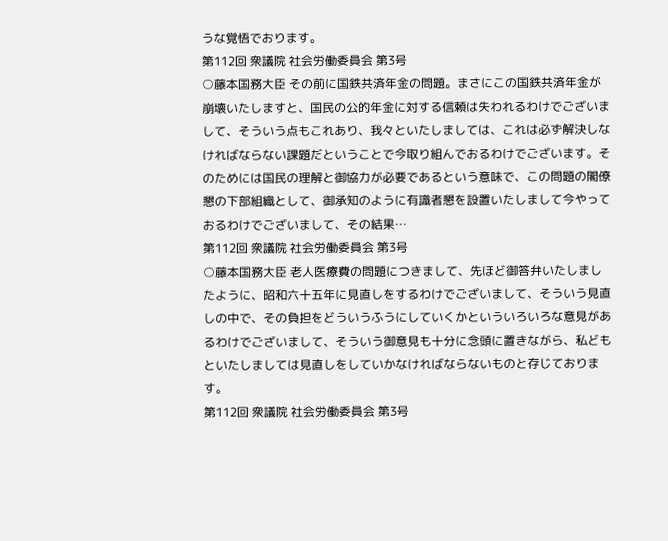うな覚悟でおります。
第112回 衆議院 社会労働委員会 第3号
○藤本国務大臣 その前に国鉄共済年金の問題。まさにこの国鉄共済年金が崩壊いたしますと、国民の公的年金に対する信頼は失われるわけでございまして、そういう点もこれあり、我々といたしましては、これは必ず解決しなければならない課題だということで今取り組んでおるわけでございます。そのためには国民の理解と御協力が必要であるという意味で、この問題の閣僚懇の下部組織として、御承知のように有識者懇を設置いたしまして今やっておるわけでございまして、その結果…
第112回 衆議院 社会労働委員会 第3号
○藤本国務大臣 老人医療費の問題につきまして、先ほど御答弁いたしましたように、昭和六十五年に見直しをするわけでございまして、そういう見直しの中で、その負担をどういうふうにしていくかといういろいろな意見があるわけでございまして、そういう御意見も十分に念頭に置きながら、私どもといたしましては見直しをしていかなければならないものと存じております。
第112回 衆議院 社会労働委員会 第3号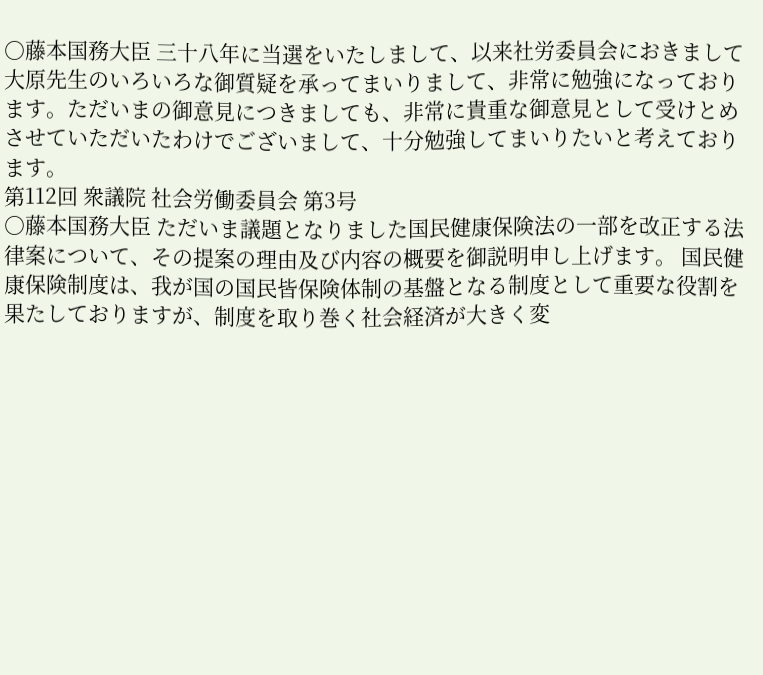○藤本国務大臣 三十八年に当選をいたしまして、以来社労委員会におきまして大原先生のいろいろな御質疑を承ってまいりまして、非常に勉強になっております。ただいまの御意見につきましても、非常に貴重な御意見として受けとめさせていただいたわけでございまして、十分勉強してまいりたいと考えております。
第112回 衆議院 社会労働委員会 第3号
○藤本国務大臣 ただいま議題となりました国民健康保険法の一部を改正する法律案について、その提案の理由及び内容の概要を御説明申し上げます。 国民健康保険制度は、我が国の国民皆保険体制の基盤となる制度として重要な役割を果たしておりますが、制度を取り巻く社会経済が大きく変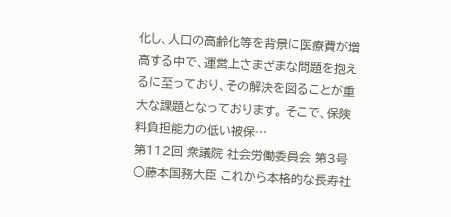化し、人口の高齢化等を背景に医療費が増高する中で、運営上さまざまな問題を抱えるに至っており、その解決を図ることが重大な課題となっております。 そこで、保険料負担能力の低い被保…
第112回 衆議院 社会労働委員会 第3号
○藤本国務大臣 これから本格的な長寿社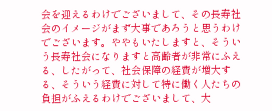会を迎えるわけでございまして、その長寿社会のイメージがまず大事であろうと思うわけでございます。ややもいたしますと、そういう長寿社会になりますと高齢者が非常にふえる、したがって、社会保障の経費が増大する、そういう経費に対して特に働く人たちの負担がふえるわけでございまして、大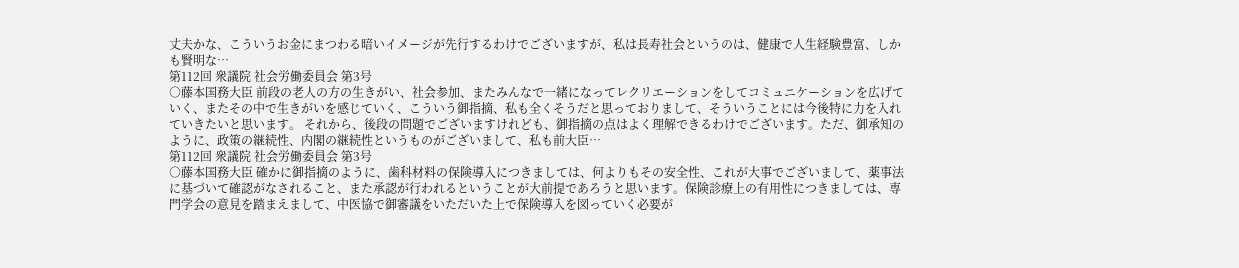丈夫かな、こういうお金にまつわる暗いイメージが先行するわけでございますが、私は長寿社会というのは、健康で人生経験豊富、しかも賢明な…
第112回 衆議院 社会労働委員会 第3号
○藤本国務大臣 前段の老人の方の生きがい、社会参加、またみんなで一緒になってレクリエーションをしてコミュニケーションを広げていく、またその中で生きがいを感じていく、こういう御指摘、私も全くそうだと思っておりまして、そういうことには今後特に力を入れていきたいと思います。 それから、後段の問題でございますけれども、御指摘の点はよく理解できるわけでございます。ただ、御承知のように、政策の継続性、内閣の継続性というものがございまして、私も前大臣…
第112回 衆議院 社会労働委員会 第3号
○藤本国務大臣 確かに御指摘のように、歯科材料の保険導入につきましては、何よりもその安全性、これが大事でございまして、薬事法に基づいて確認がなされること、また承認が行われるということが大前提であろうと思います。保険診療上の有用性につきましては、専門学会の意見を踏まえまして、中医協で御審議をいただいた上で保険導入を図っていく必要が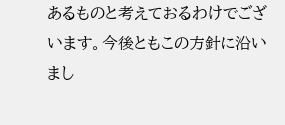あるものと考えておるわけでございます。今後ともこの方針に沿いまし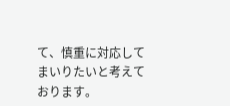て、慎重に対応してまいりたいと考えております。